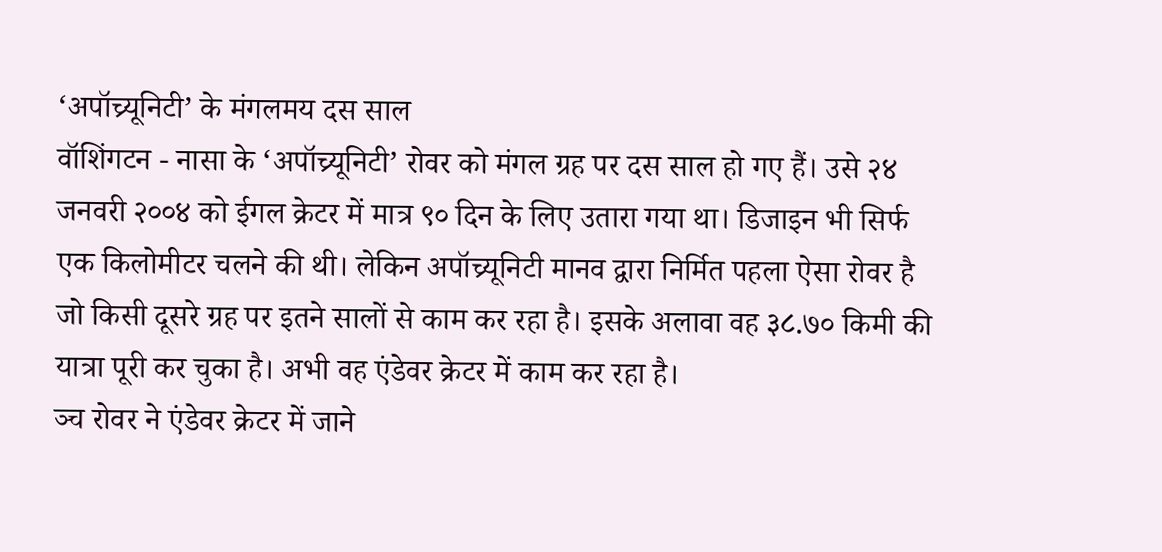‘अपॉच्र्यूनिटी’ के मंगलमय दस साल
वॉशिंगटन - नासा के ‘अपॉच्र्यूनिटी’ रोवर को मंगल ग्रह पर दस साल हो गए हैं। उसे २४ जनवरी २००४ को ईगल क्रेटर में मात्र ९० दिन के लिए उतारा गया था। डिजाइन भी सिर्फ एक किलोमीटर चलने की थी। लेकिन अपॉच्र्यूनिटी मानव द्वारा निर्मित पहला ऐसा रोवर है जो किसी दूसरे ग्रह पर इतने सालों से काम कर रहा है। इसके अलावा वह ३८.७० किमी की यात्रा पूरी कर चुका है। अभी वह एंडेवर क्रेटर में काम कर रहा है।
ञ्च रोवर ने एंडेवर क्रेटर में जाने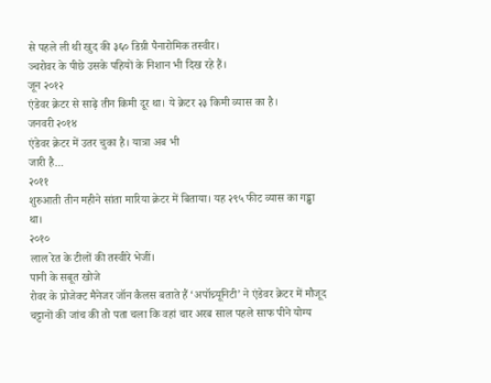से पहले ली थी खुद की ३६० डिग्री पैनारोमिक तस्वीर।
ञ्चरोवर के पीछे उसके पहियों के निशान भी दिख रहे हैं।
जून २०१२
एंडेवर क्रेटर से साढ़े तीन किमी दूर था। ये क्रेटर २३ किमी व्यास का है।
जनवरी २०१४
एंडेवर क्रेटर में उतर चुका है। यात्रा अब भी
जारी है...
२०११
शुरुआती तीन महीने सांता मारिया क्रेटर में बिताया। यह २९५ फीट व्यास का गड्ढा था।
२०१०
लाल रेत के टीलों की तस्वीरे भेजीं।
पानी के सबूत खोजे
रोवर के प्रोजेक्ट मैनेजर जॉन कैलस बताते हैं ‘अपॉच्र्यूनिटी’ ने एंडेवर क्रेटर में मौजूद चट्टानों की जांच की तो पता चला कि वहां चार अरब साल पहले साफ पीने योग्य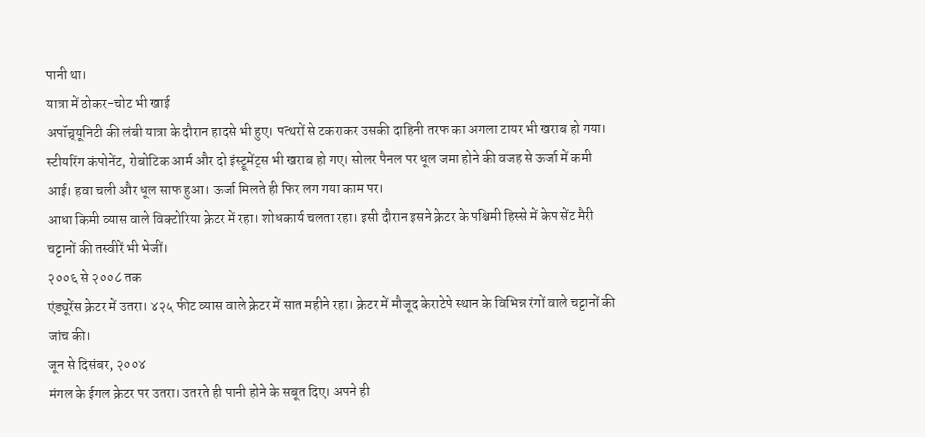पानी था।
यात्रा में ठोकर-चोट भी खाई
अपॉच्र्यूनिटी की लंबी यात्रा के दौरान हादसे भी हुए। पत्थरों से टकराकर उसकी दाहिनी तरफ का अगला टायर भी खराब हो गया। स्टीयरिंग कंपोनेंट, रोबोटिक आर्म और दो इंस्ट्रूमेंट्स भी खराब हो गए। सोलर पैनल पर धूल जमा होने की वजह से ऊर्जा में कमी आई। हवा चली और धूल साफ हुआ। ऊर्जा मिलते ही फिर लग गया काम पर।
आधा किमी व्यास वाले विक्टोरिया क्रेटर में रहा। शोधकार्य चलता रहा। इसी दौरान इसने क्रेटर के पश्चिमी हिस्से में केप सेंट मैरी चट्टानों की तस्वीरें भी भेजीं।
२००६ से २००८ तक
एंड्यूरेंस क्रेटर में उतरा। ४२५ फीट व्यास वाले क्रेटर में सात महीने रहा। क्रेटर में मौजूद केराटेपे स्थान के विभिन्न रंगों वाले चट्टानों की जांच की।
जून से दिसंबर, २००४
मंगल के ईगल क्रेटर पर उतरा। उतरते ही पानी होने के सबूत दिए। अपने ही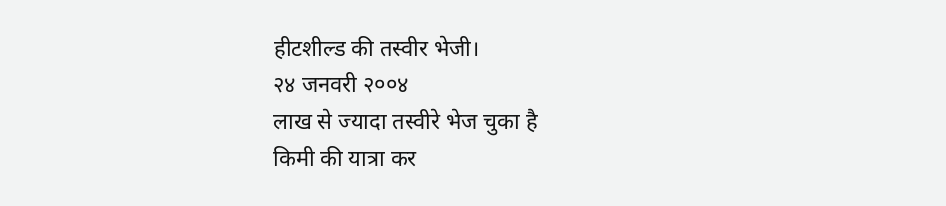हीटशील्ड की तस्वीर भेजी।
२४ जनवरी २००४
लाख से ज्यादा तस्वीरे भेज चुका है
किमी की यात्रा कर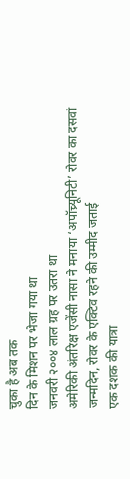चुका है अब तक
दिन के मिशन पर भेजा गया था
जनवरी २००४ लाल ग्रह पर उतरा था
अमेरिकी अंतरिक्ष एजेंसी नासा ने मनाया ‘अपॉच्र्यूनिटी’ रोवर का दसवां जन्मदिन, रोवर के एक्टिव रहने की उम्मीद जताई
एक दशक की यात्रा